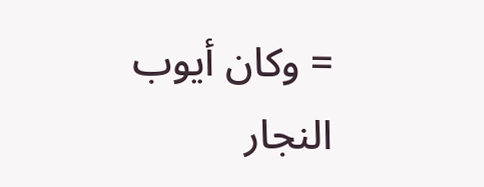= وكان أيوب النجار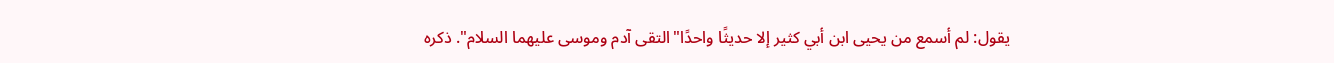يقول: لم أسمع من يحيى ابن أبي كثير إلا حديثًا واحدًا"التقى آدم وموسى عليهما السلام". ذكره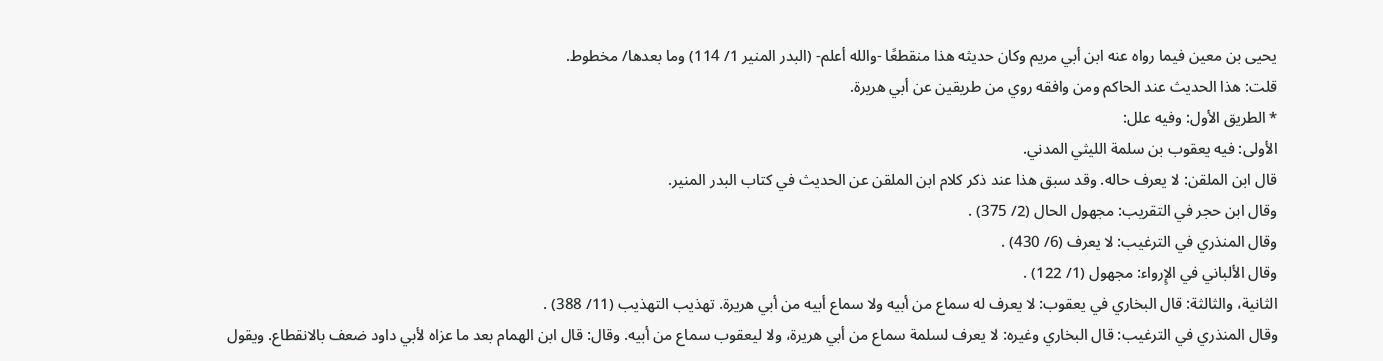يحيى بن معين فيما رواه عنه ابن أبي مريم وكان حديثه هذا منقطعًا -والله أعلم- (البدر المنير 1/ 114) وما بعدها/ مخطوط.
قلت: هذا الحديث عند الحاكم ومن وافقه روي من طريقين عن أبي هريرة.
* الطريق الأول: وفيه علل:
الأولى: فيه يعقوب بن سلمة الليثي المدني.
قال ابن الملقن: لا يعرف حاله. وقد سبق هذا عند ذكر كلام ابن الملقن عن الحديث في كتاب البدر المنير.
وقال ابن حجر في التقريب: مجهول الحال (2/ 375) .
وقال المنذري في الترغيب: لا يعرف (6/ 430) .
وقال الألباني في الإِرواء: مجهول (1/ 122) .
الثانية، والثالثة: قال البخاري في يعقوب: لا يعرف له سماع من أبيه ولا سماع أبيه من أبي هريرة. تهذيب التهذيب (11/ 388) .
وقال المنذري في الترغيب: قال البخاري وغيره: لا يعرف لسلمة سماع من أبي هريرة، ولا ليعقوب سماع من أبيه. وقال: قال ابن الهمام بعد ما عزاه لأبي داود ضعف بالانقطاع. ويقول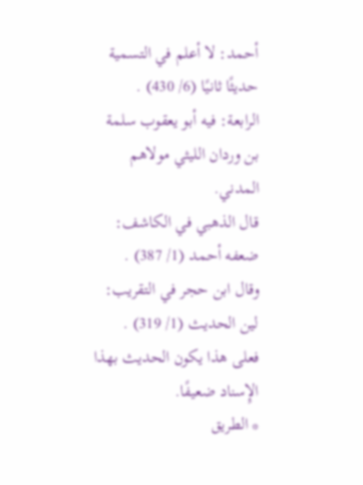أحمد: لا أعلم في التسمية حديثًا ثانيًا (6/ 430) .
الرابعة: فيه أبو يعقوب سلمة بن وردان الليثي مولاهم المدني.
قال الذهبي في الكاشف: ضعفه أحمد (1/ 387) .
وقال ابن حجر في التقريب: لين الحديث (1/ 319) .
فعلى هذا يكون الحديث بهذا الإِسناد ضعيفًا.
* الطريق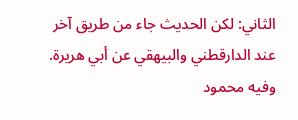الثاني: لكن الحديث جاء من طريق آخر عند الدارقطني والبيهقي عن أبي هريرة.
وفيه محمود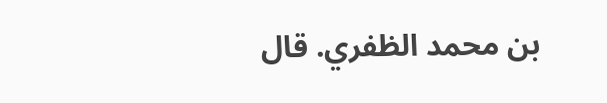بن محمد الظفري. قال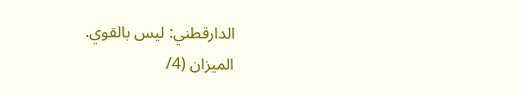الدارقطني: ليس بالقوي.
الميزان (4/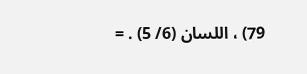79) ، اللسان (6/ 5) . =